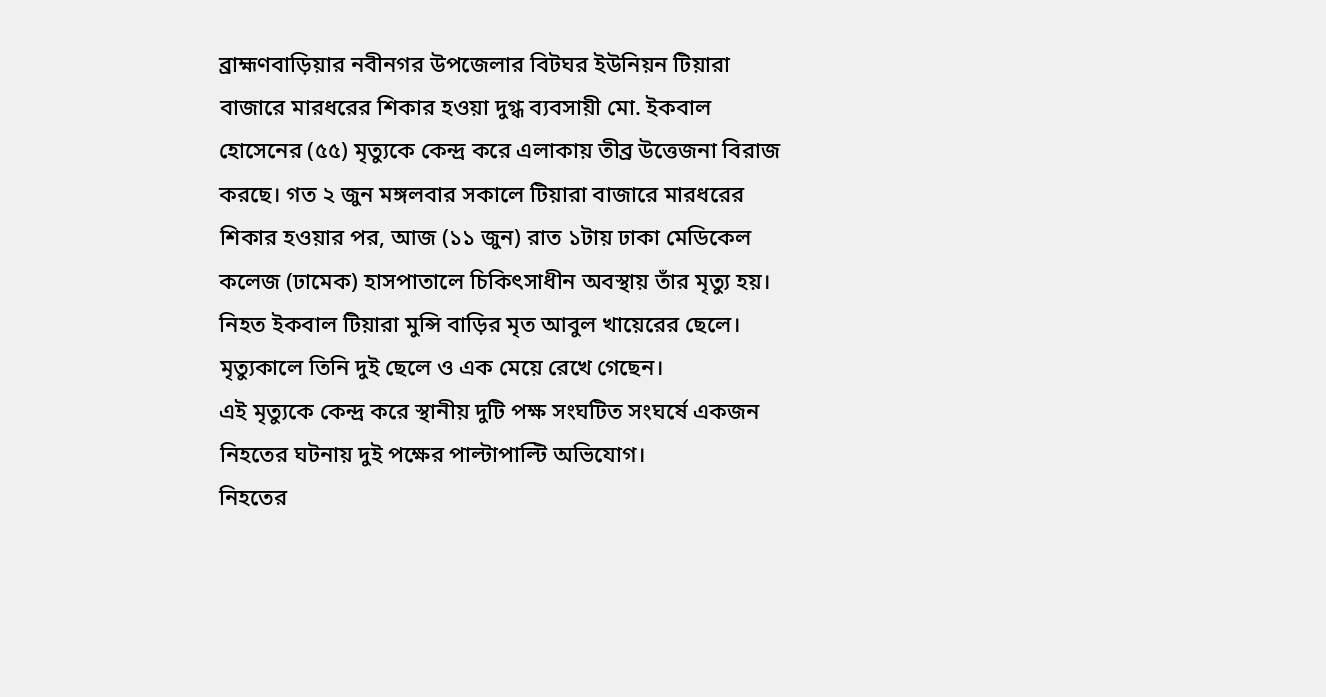ব্রাহ্মণবাড়িয়ার নবীনগর উপজেলার বিটঘর ইউনিয়ন টিয়ারা বাজারে মারধরের শিকার হওয়া দুগ্ধ ব্যবসায়ী মো. ইকবাল হোসেনের (৫৫) মৃত্যুকে কেন্দ্র করে এলাকায় তীব্র উত্তেজনা বিরাজ করছে। গত ২ জুন মঙ্গলবার সকালে টিয়ারা বাজারে মারধরের শিকার হওয়ার পর, আজ (১১ জুন) রাত ১টায় ঢাকা মেডিকেল কলেজ (ঢামেক) হাসপাতালে চিকিৎসাধীন অবস্থায় তাঁর মৃত্যু হয়। নিহত ইকবাল টিয়ারা মুন্সি বাড়ির মৃত আবুল খায়েরের ছেলে। মৃত্যুকালে তিনি দুই ছেলে ও এক মেয়ে রেখে গেছেন।
এই মৃত্যুকে কেন্দ্র করে স্থানীয় দুটি পক্ষ সংঘটিত সংঘর্ষে একজন নিহতের ঘটনায় দুই পক্ষের পাল্টাপাল্টি অভিযোগ।
নিহতের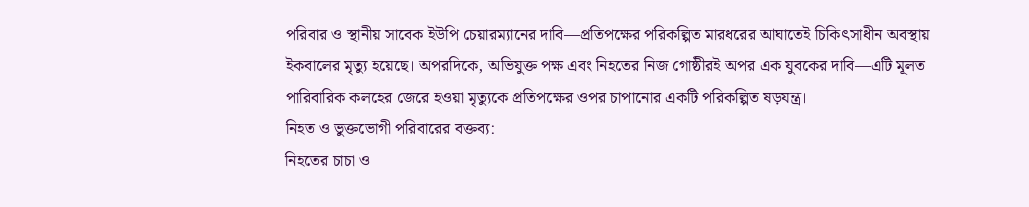পরিবার ও স্থানীয় সাবেক ইউপি চেয়ারম্যানের দাবি—প্রতিপক্ষের পরিকল্পিত মারধরের আঘাতেই চিকিৎসাধীন অবস্থায় ইকবালের মৃত্যু হয়েছে। অপরদিকে, অভিযুক্ত পক্ষ এবং নিহতের নিজ গোষ্ঠীরই অপর এক যুবকের দাবি—এটি মূলত পারিবারিক কলহের জেরে হওয়া মৃত্যুকে প্রতিপক্ষের ওপর চাপানোর একটি পরিকল্পিত ষড়যন্ত্র।
নিহত ও ভুক্তভোগী পরিবারের বক্তব্য:
নিহতের চাচা ও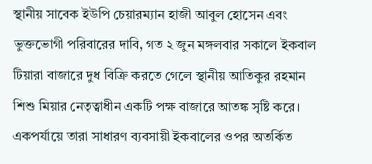স্থানীয় সাবেক ইউপি চেয়ারম্যান হাজী আবুল হোসেন এবং ভুক্তভোগী পরিবারের দাবি, গত ২ জুন মঙ্গলবার সকালে ইকবাল টিয়ারা বাজারে দুধ বিক্রি করতে গেলে স্থানীয় আতিকুর রহমান শিশু মিয়ার নেতৃত্বাধীন একটি পক্ষ বাজারে আতঙ্ক সৃষ্টি করে। একপর্যায়ে তারা সাধারণ ব্যবসায়ী ইকবালের ওপর অতর্কিত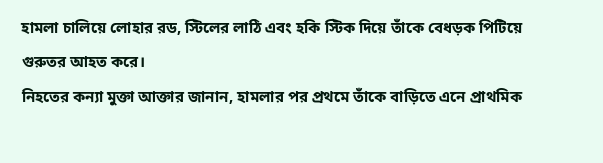হামলা চালিয়ে লোহার রড, স্টিলের লাঠি এবং হকি স্টিক দিয়ে তাঁকে বেধড়ক পিটিয়ে গুরুতর আহত করে।
নিহতের কন্যা মুক্তা আক্তার জানান, হামলার পর প্রথমে তাঁকে বাড়িতে এনে প্রাথমিক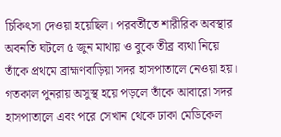চিকিৎসা দেওয়া হয়েছিল। পরবর্তীতে শারীরিক অবস্থার অবনতি ঘটলে ৫ জুন মাথায় ও বুকে তীব্র ব্যথা নিয়ে তাঁকে প্রথমে ব্রাহ্মণবাড়িয়া সদর হাসপাতালে নেওয়া হয়। গতকাল পুনরায় অসুস্থ হয়ে পড়লে তাঁকে আবারো সদর হাসপাতালে এবং পরে সেখান থেকে ঢাকা মেডিকেল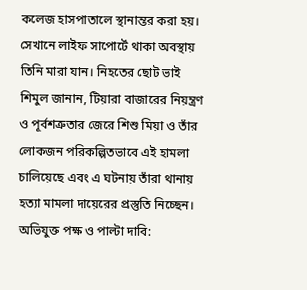কলেজ হাসপাতালে স্থানান্তর করা হয়। সেখানে লাইফ সাপোর্টে থাকা অবস্থায় তিনি মারা যান। নিহতের ছোট ভাই শিমুল জানান, টিয়ারা বাজারের নিয়ন্ত্রণ ও পূর্বশত্রুতার জেরে শিশু মিয়া ও তাঁর লোকজন পরিকল্পিতভাবে এই হামলা চালিয়েছে এবং এ ঘটনায় তাঁরা থানায় হত্যা মামলা দায়েরের প্রস্তুতি নিচ্ছেন।
অভিযুক্ত পক্ষ ও পাল্টা দাবি: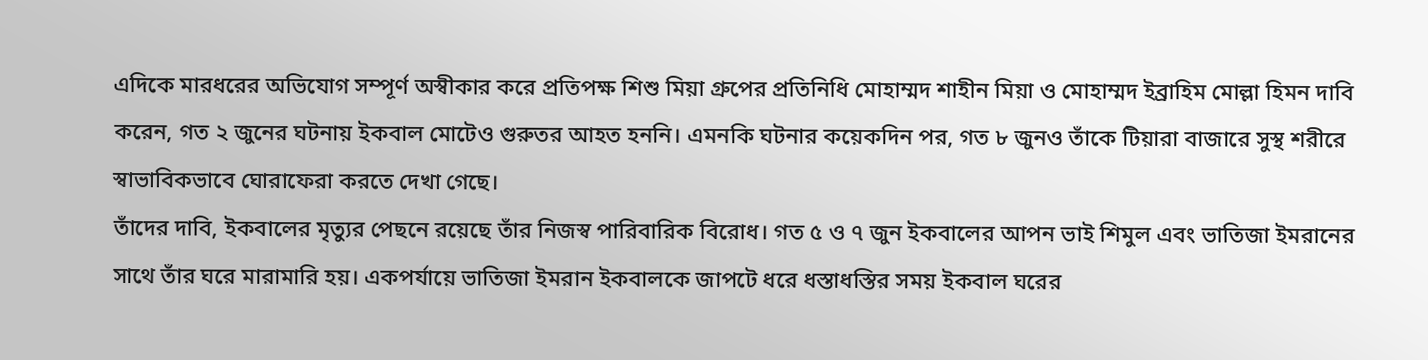এদিকে মারধরের অভিযোগ সম্পূর্ণ অস্বীকার করে প্রতিপক্ষ শিশু মিয়া গ্রুপের প্রতিনিধি মোহাম্মদ শাহীন মিয়া ও মোহাম্মদ ইব্রাহিম মোল্লা হিমন দাবি করেন, গত ২ জুনের ঘটনায় ইকবাল মোটেও গুরুতর আহত হননি। এমনকি ঘটনার কয়েকদিন পর, গত ৮ জুনও তাঁকে টিয়ারা বাজারে সুস্থ শরীরে স্বাভাবিকভাবে ঘোরাফেরা করতে দেখা গেছে।
তাঁদের দাবি, ইকবালের মৃত্যুর পেছনে রয়েছে তাঁর নিজস্ব পারিবারিক বিরোধ। গত ৫ ও ৭ জুন ইকবালের আপন ভাই শিমুল এবং ভাতিজা ইমরানের সাথে তাঁর ঘরে মারামারি হয়। একপর্যায়ে ভাতিজা ইমরান ইকবালকে জাপটে ধরে ধস্তাধস্তির সময় ইকবাল ঘরের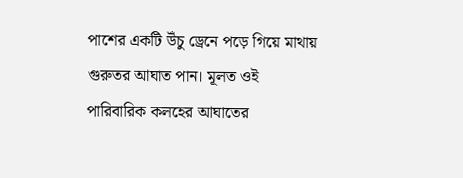পাশের একটি উঁচু ড্রেনে পড়ে গিয়ে মাথায় গুরুতর আঘাত পান। মূলত ওই পারিবারিক কলহের আঘাতের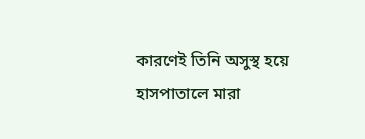কারণেই তিনি অসুস্থ হয়ে হাসপাতালে মারা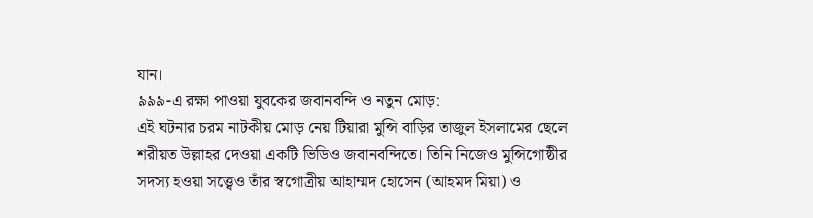যান।
৯৯৯-এ রক্ষা পাওয়া যুবকের জবানবন্দি ও নতুন মোড়:
এই ঘটনার চরম নাটকীয় মোড় নেয় টিয়ারা মুন্সি বাড়ির তাজুল ইসলামের ছেলে শরীয়ত উল্লাহর দেওয়া একটি ভিডিও জবানবন্দিতে। তিনি নিজেও মুন্সিগোষ্ঠীর সদস্য হওয়া সত্ত্বেও তাঁর স্বগোত্রীয় আহাম্মদ হোসেন (আহমদ মিয়া) ও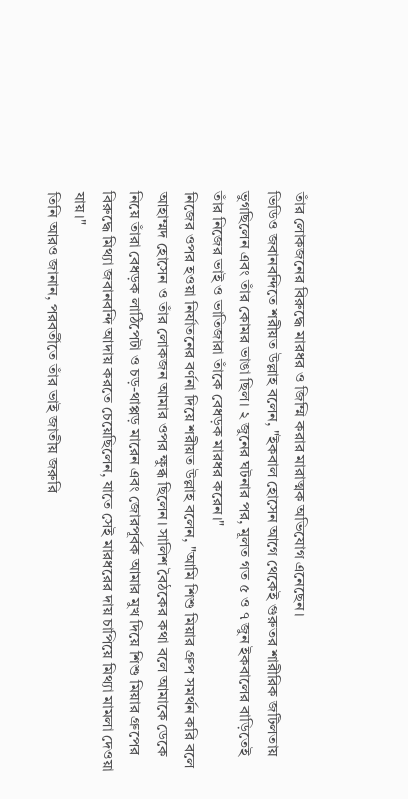তাঁর লোকজনের বিরুদ্ধে মারধর ও জিম্মি করার মারাত্মক অভিযোগ এনেছেন।
ভিডিও জবানবন্দিতে শরীয়ত উল্লাহ বলেন, "ইকবাল হোসেন আগে থেকেই গুরুতর শারীরিক জটিলতায় ভুগছিলেন এবং তাঁর কোমর ভাঙা ছিল। ২ জুনের ঘটনার পর, মূলত গত ৫ ও ৭ জুন ইকবালের বাড়িতেই তাঁর নিজের ভাই ও ভাতিজারা তাঁকে বেধড়ক মারধর করেন।"
নিজের ওপর হওয়া নির্যাতনের বর্ণনা দিয়ে শরীয়ত উল্লাহ বলেন, "আমি শিশু মিয়ার গ্রুপ সমর্থন করি বলে আহাম্মদ হোসেন ও তাঁর লোকজন আমার ওপর ক্ষুব্ধ ছিলেন। সালিশ বৈঠকের কথা বলে আমাকে ডেকে নিয়ে তাঁরা বেধড়ক লাঠিপেটা ও চড়-থাপ্পড় মারেন এবং জোরপূর্বক আমার মুখ দিয়ে শিশু মিয়ার গ্রুপের বিরুদ্ধে মিথ্যা জবানবন্দি আদায় করতে চেয়েছিলেন, যাতে সেই মারধরের দায় চাপিয়ে মিথ্যা মামলা দেওয়া যায়।"
তিনি আরও জানান, পরবর্তীতে তাঁর ভাই জাতীয় জরুরি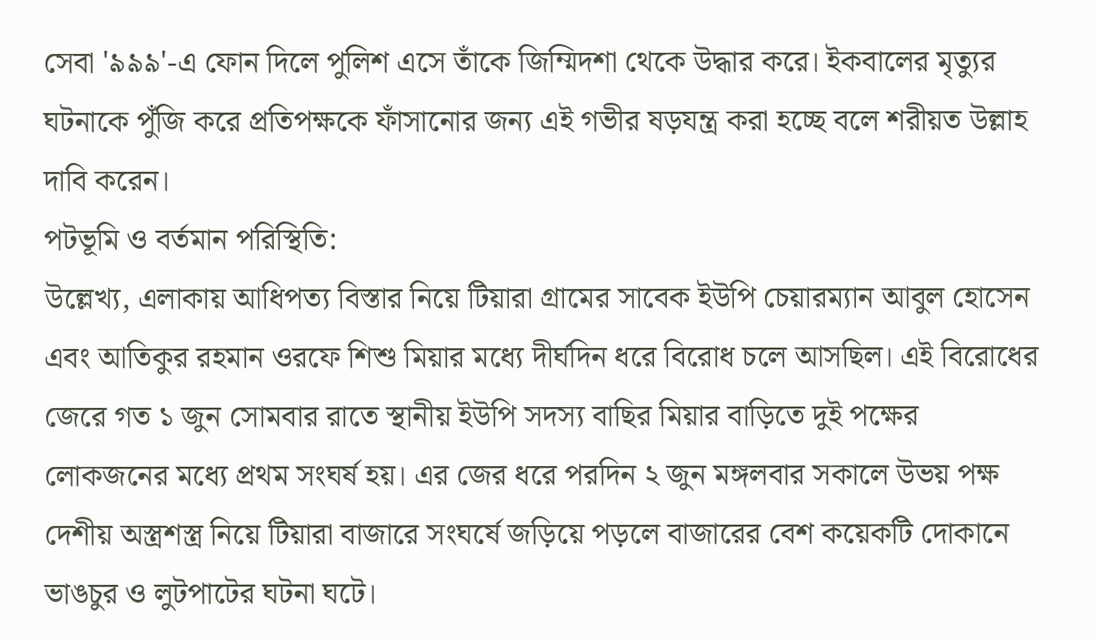সেবা '৯৯৯'-এ ফোন দিলে পুলিশ এসে তাঁকে জিম্মিদশা থেকে উদ্ধার করে। ইকবালের মৃত্যুর ঘটনাকে পুঁজি করে প্রতিপক্ষকে ফাঁসানোর জন্য এই গভীর ষড়যন্ত্র করা হচ্ছে বলে শরীয়ত উল্লাহ দাবি করেন।
পটভূমি ও বর্তমান পরিস্থিতি:
উল্লেখ্য, এলাকায় আধিপত্য বিস্তার নিয়ে টিয়ারা গ্রামের সাবেক ইউপি চেয়ারম্যান আবুল হোসেন এবং আতিকুর রহমান ওরফে শিশু মিয়ার মধ্যে দীর্ঘদিন ধরে বিরোধ চলে আসছিল। এই বিরোধের জেরে গত ১ জুন সোমবার রাতে স্থানীয় ইউপি সদস্য বাছির মিয়ার বাড়িতে দুই পক্ষের লোকজনের মধ্যে প্রথম সংঘর্ষ হয়। এর জের ধরে পরদিন ২ জুন মঙ্গলবার সকালে উভয় পক্ষ দেশীয় অস্ত্রশস্ত্র নিয়ে টিয়ারা বাজারে সংঘর্ষে জড়িয়ে পড়লে বাজারের বেশ কয়েকটি দোকানে ভাঙচুর ও লুটপাটের ঘটনা ঘটে।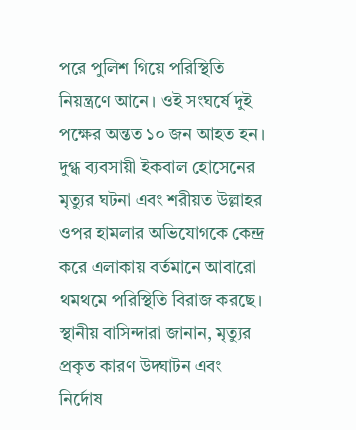পরে পুলিশ গিয়ে পরিস্থিতি নিয়ন্ত্রণে আনে। ওই সংঘর্ষে দুই পক্ষের অন্তত ১০ জন আহত হন।
দুগ্ধ ব্যবসায়ী ইকবাল হোসেনের মৃত্যুর ঘটনা এবং শরীয়ত উল্লাহর ওপর হামলার অভিযোগকে কেন্দ্র করে এলাকায় বর্তমানে আবারো থমথমে পরিস্থিতি বিরাজ করছে। স্থানীয় বাসিন্দারা জানান, মৃত্যুর প্রকৃত কারণ উদ্ঘাটন এবং নির্দোষ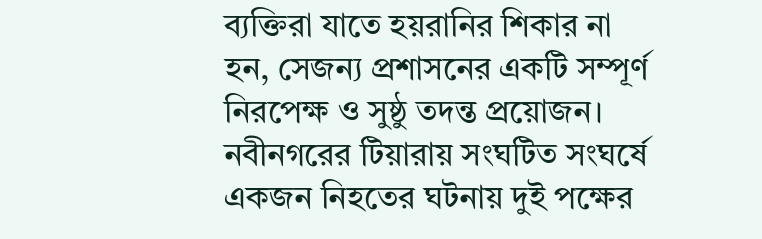ব্যক্তিরা যাতে হয়রানির শিকার না হন, সেজন্য প্রশাসনের একটি সম্পূর্ণ নিরপেক্ষ ও সুষ্ঠু তদন্ত প্রয়োজন।
নবীনগরের টিয়ারায় সংঘটিত সংঘর্ষে একজন নিহতের ঘটনায় দুই পক্ষের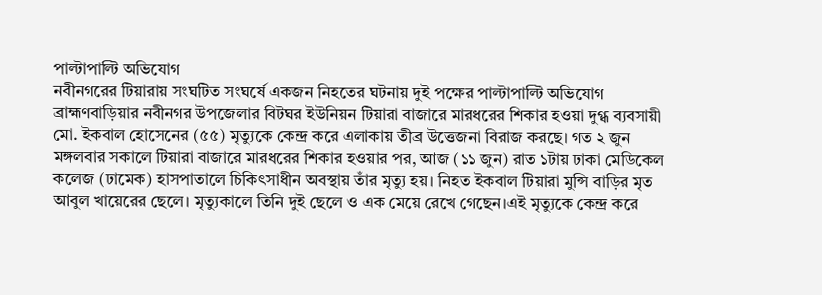পাল্টাপাল্টি অভিযোগ
নবীনগরের টিয়ারায় সংঘটিত সংঘর্ষে একজন নিহতের ঘটনায় দুই পক্ষের পাল্টাপাল্টি অভিযোগ
ব্রাহ্মণবাড়িয়ার নবীনগর উপজেলার বিটঘর ইউনিয়ন টিয়ারা বাজারে মারধরের শিকার হওয়া দুগ্ধ ব্যবসায়ী মো. ইকবাল হোসেনের (৫৫) মৃত্যুকে কেন্দ্র করে এলাকায় তীব্র উত্তেজনা বিরাজ করছে। গত ২ জুন মঙ্গলবার সকালে টিয়ারা বাজারে মারধরের শিকার হওয়ার পর, আজ (১১ জুন) রাত ১টায় ঢাকা মেডিকেল কলেজ (ঢামেক) হাসপাতালে চিকিৎসাধীন অবস্থায় তাঁর মৃত্যু হয়। নিহত ইকবাল টিয়ারা মুন্সি বাড়ির মৃত আবুল খায়েরের ছেলে। মৃত্যুকালে তিনি দুই ছেলে ও এক মেয়ে রেখে গেছেন।এই মৃত্যুকে কেন্দ্র করে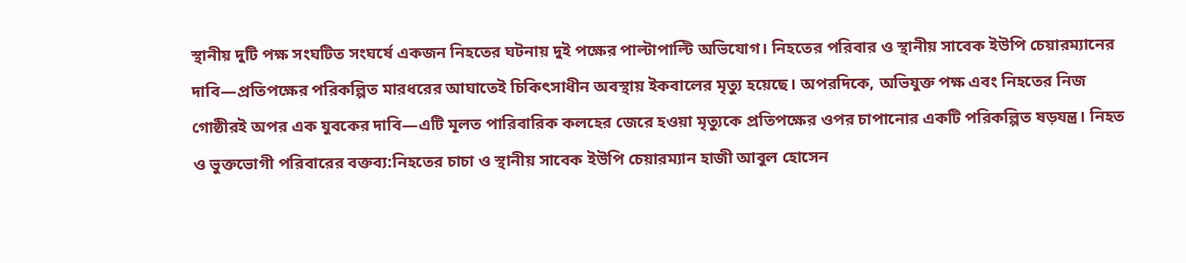স্থানীয় দুটি পক্ষ সংঘটিত সংঘর্ষে একজন নিহতের ঘটনায় দুই পক্ষের পাল্টাপাল্টি অভিযোগ। নিহতের পরিবার ও স্থানীয় সাবেক ইউপি চেয়ারম্যানের দাবি—প্রতিপক্ষের পরিকল্পিত মারধরের আঘাতেই চিকিৎসাধীন অবস্থায় ইকবালের মৃত্যু হয়েছে। অপরদিকে, অভিযুক্ত পক্ষ এবং নিহতের নিজ গোষ্ঠীরই অপর এক যুবকের দাবি—এটি মূলত পারিবারিক কলহের জেরে হওয়া মৃত্যুকে প্রতিপক্ষের ওপর চাপানোর একটি পরিকল্পিত ষড়যন্ত্র। নিহত ও ভুক্তভোগী পরিবারের বক্তব্য:নিহতের চাচা ও স্থানীয় সাবেক ইউপি চেয়ারম্যান হাজী আবুল হোসেন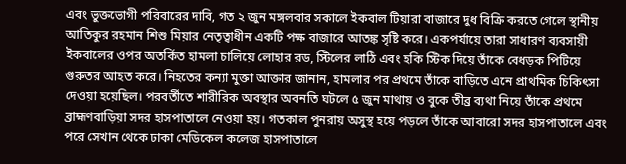এবং ভুক্তভোগী পরিবারের দাবি, গত ২ জুন মঙ্গলবার সকালে ইকবাল টিয়ারা বাজারে দুধ বিক্রি করতে গেলে স্থানীয় আতিকুর রহমান শিশু মিয়ার নেতৃত্বাধীন একটি পক্ষ বাজারে আতঙ্ক সৃষ্টি করে। একপর্যায়ে তারা সাধারণ ব্যবসায়ী ইকবালের ওপর অতর্কিত হামলা চালিয়ে লোহার রড, স্টিলের লাঠি এবং হকি স্টিক দিয়ে তাঁকে বেধড়ক পিটিয়ে গুরুতর আহত করে। নিহতের কন্যা মুক্তা আক্তার জানান, হামলার পর প্রথমে তাঁকে বাড়িতে এনে প্রাথমিক চিকিৎসা দেওয়া হয়েছিল। পরবর্তীতে শারীরিক অবস্থার অবনতি ঘটলে ৫ জুন মাথায় ও বুকে তীব্র ব্যথা নিয়ে তাঁকে প্রথমে ব্রাহ্মণবাড়িয়া সদর হাসপাতালে নেওয়া হয়। গতকাল পুনরায় অসুস্থ হয়ে পড়লে তাঁকে আবারো সদর হাসপাতালে এবং পরে সেখান থেকে ঢাকা মেডিকেল কলেজ হাসপাতালে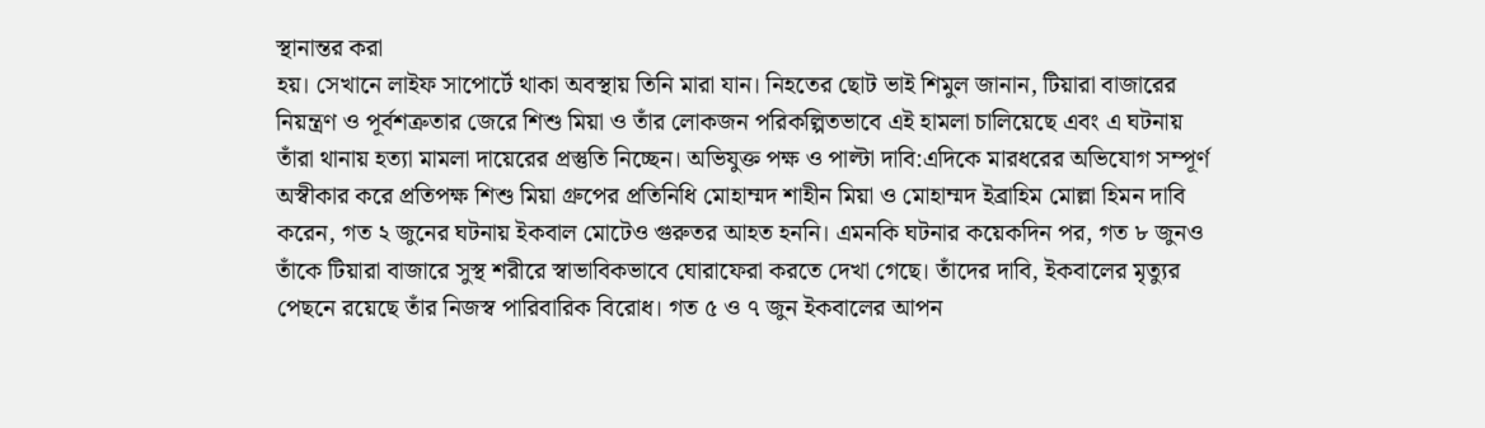স্থানান্তর করা
হয়। সেখানে লাইফ সাপোর্টে থাকা অবস্থায় তিনি মারা যান। নিহতের ছোট ভাই শিমুল জানান, টিয়ারা বাজারের নিয়ন্ত্রণ ও পূর্বশত্রুতার জেরে শিশু মিয়া ও তাঁর লোকজন পরিকল্পিতভাবে এই হামলা চালিয়েছে এবং এ ঘটনায় তাঁরা থানায় হত্যা মামলা দায়েরের প্রস্তুতি নিচ্ছেন। অভিযুক্ত পক্ষ ও পাল্টা দাবি:এদিকে মারধরের অভিযোগ সম্পূর্ণ অস্বীকার করে প্রতিপক্ষ শিশু মিয়া গ্রুপের প্রতিনিধি মোহাম্মদ শাহীন মিয়া ও মোহাম্মদ ইব্রাহিম মোল্লা হিমন দাবি করেন, গত ২ জুনের ঘটনায় ইকবাল মোটেও গুরুতর আহত হননি। এমনকি ঘটনার কয়েকদিন পর, গত ৮ জুনও তাঁকে টিয়ারা বাজারে সুস্থ শরীরে স্বাভাবিকভাবে ঘোরাফেরা করতে দেখা গেছে। তাঁদের দাবি, ইকবালের মৃত্যুর পেছনে রয়েছে তাঁর নিজস্ব পারিবারিক বিরোধ। গত ৫ ও ৭ জুন ইকবালের আপন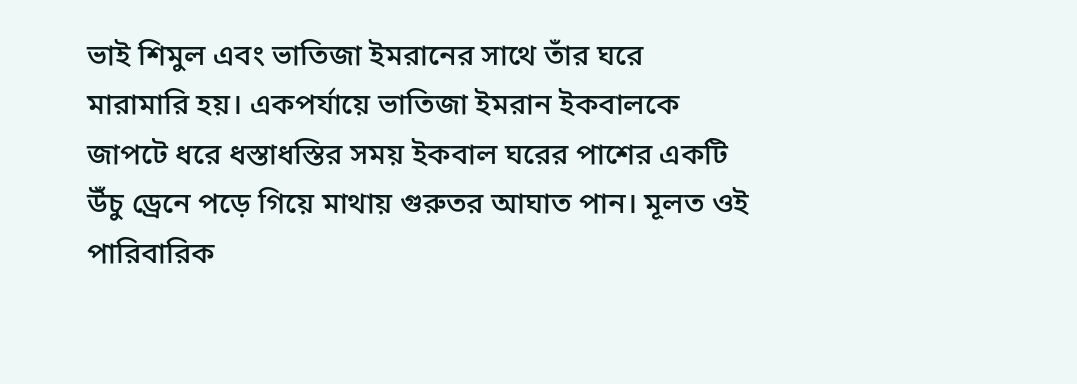ভাই শিমুল এবং ভাতিজা ইমরানের সাথে তাঁর ঘরে মারামারি হয়। একপর্যায়ে ভাতিজা ইমরান ইকবালকে জাপটে ধরে ধস্তাধস্তির সময় ইকবাল ঘরের পাশের একটি উঁচু ড্রেনে পড়ে গিয়ে মাথায় গুরুতর আঘাত পান। মূলত ওই পারিবারিক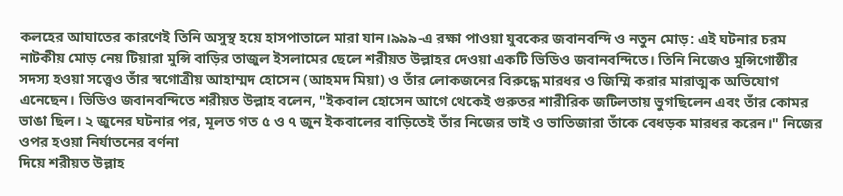কলহের আঘাতের কারণেই তিনি অসুস্থ হয়ে হাসপাতালে মারা যান।৯৯৯-এ রক্ষা পাওয়া যুবকের জবানবন্দি ও নতুন মোড়: এই ঘটনার চরম নাটকীয় মোড় নেয় টিয়ারা মুন্সি বাড়ির তাজুল ইসলামের ছেলে শরীয়ত উল্লাহর দেওয়া একটি ভিডিও জবানবন্দিতে। তিনি নিজেও মুন্সিগোষ্ঠীর সদস্য হওয়া সত্ত্বেও তাঁর স্বগোত্রীয় আহাম্মদ হোসেন (আহমদ মিয়া) ও তাঁর লোকজনের বিরুদ্ধে মারধর ও জিম্মি করার মারাত্মক অভিযোগ এনেছেন। ভিডিও জবানবন্দিতে শরীয়ত উল্লাহ বলেন, "ইকবাল হোসেন আগে থেকেই গুরুতর শারীরিক জটিলতায় ভুগছিলেন এবং তাঁর কোমর ভাঙা ছিল। ২ জুনের ঘটনার পর, মূলত গত ৫ ও ৭ জুন ইকবালের বাড়িতেই তাঁর নিজের ভাই ও ভাতিজারা তাঁকে বেধড়ক মারধর করেন।" নিজের ওপর হওয়া নির্যাতনের বর্ণনা
দিয়ে শরীয়ত উল্লাহ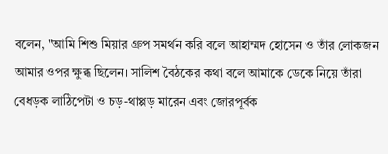বলেন, "আমি শিশু মিয়ার গ্রুপ সমর্থন করি বলে আহাম্মদ হোসেন ও তাঁর লোকজন আমার ওপর ক্ষুব্ধ ছিলেন। সালিশ বৈঠকের কথা বলে আমাকে ডেকে নিয়ে তাঁরা বেধড়ক লাঠিপেটা ও চড়-থাপ্পড় মারেন এবং জোরপূর্বক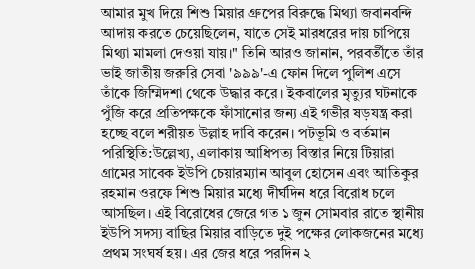আমার মুখ দিয়ে শিশু মিয়ার গ্রুপের বিরুদ্ধে মিথ্যা জবানবন্দি আদায় করতে চেয়েছিলেন, যাতে সেই মারধরের দায় চাপিয়ে মিথ্যা মামলা দেওয়া যায়।" তিনি আরও জানান, পরবর্তীতে তাঁর ভাই জাতীয় জরুরি সেবা '৯৯৯'-এ ফোন দিলে পুলিশ এসে তাঁকে জিম্মিদশা থেকে উদ্ধার করে। ইকবালের মৃত্যুর ঘটনাকে পুঁজি করে প্রতিপক্ষকে ফাঁসানোর জন্য এই গভীর ষড়যন্ত্র করা হচ্ছে বলে শরীয়ত উল্লাহ দাবি করেন। পটভূমি ও বর্তমান পরিস্থিতি:উল্লেখ্য, এলাকায় আধিপত্য বিস্তার নিয়ে টিয়ারা গ্রামের সাবেক ইউপি চেয়ারম্যান আবুল হোসেন এবং আতিকুর রহমান ওরফে শিশু মিয়ার মধ্যে দীর্ঘদিন ধরে বিরোধ চলে আসছিল। এই বিরোধের জেরে গত ১ জুন সোমবার রাতে স্থানীয় ইউপি সদস্য বাছির মিয়ার বাড়িতে দুই পক্ষের লোকজনের মধ্যে প্রথম সংঘর্ষ হয়। এর জের ধরে পরদিন ২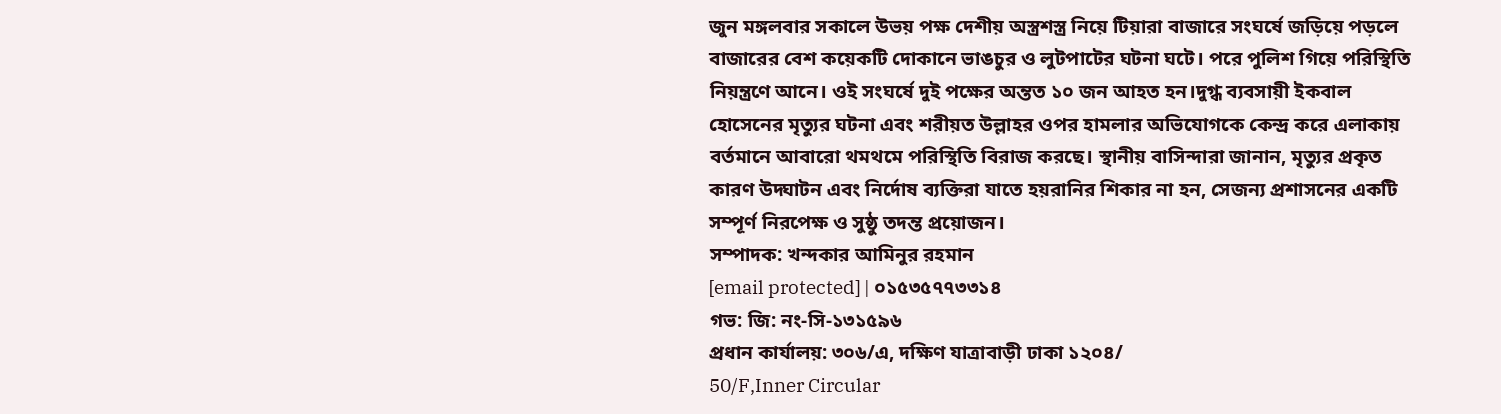জুন মঙ্গলবার সকালে উভয় পক্ষ দেশীয় অস্ত্রশস্ত্র নিয়ে টিয়ারা বাজারে সংঘর্ষে জড়িয়ে পড়লে বাজারের বেশ কয়েকটি দোকানে ভাঙচুর ও লুটপাটের ঘটনা ঘটে। পরে পুলিশ গিয়ে পরিস্থিতি নিয়ন্ত্রণে আনে। ওই সংঘর্ষে দুই পক্ষের অন্তত ১০ জন আহত হন।দুগ্ধ ব্যবসায়ী ইকবাল হোসেনের মৃত্যুর ঘটনা এবং শরীয়ত উল্লাহর ওপর হামলার অভিযোগকে কেন্দ্র করে এলাকায় বর্তমানে আবারো থমথমে পরিস্থিতি বিরাজ করছে। স্থানীয় বাসিন্দারা জানান, মৃত্যুর প্রকৃত কারণ উদ্ঘাটন এবং নির্দোষ ব্যক্তিরা যাতে হয়রানির শিকার না হন, সেজন্য প্রশাসনের একটি সম্পূর্ণ নিরপেক্ষ ও সুষ্ঠু তদন্ত প্রয়োজন।
সম্পাদক: খন্দকার আমিনুর রহমান
[email protected] | ০১৫৩৫৭৭৩৩১৪
গভ: জি: নং-সি-১৩১৫৯৬
প্রধান কার্যালয়: ৩০৬/এ, দক্ষিণ যাত্রাবাড়ী ঢাকা ১২০৪/
50/F,Inner Circular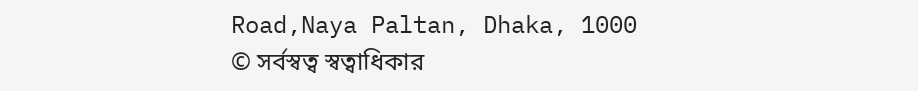Road,Naya Paltan, Dhaka, 1000
© সর্বস্বত্ব স্বত্বাধিকার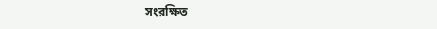সংরক্ষিত